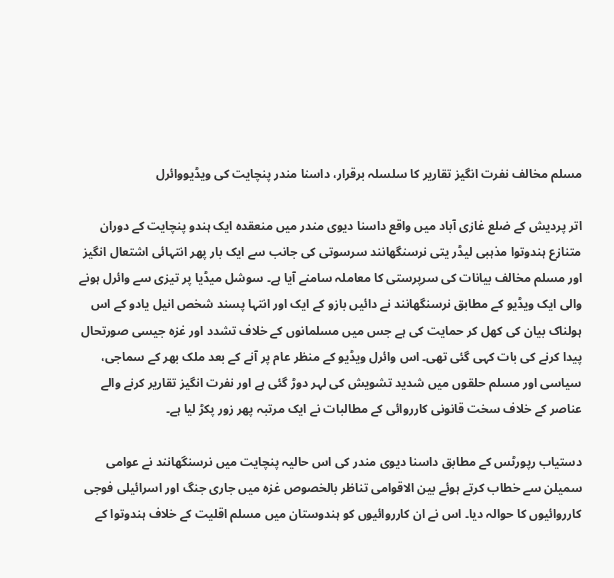مسلم مخالف نفرت انگیز تقاریر کا سلسلہ برقرار، داسنا مندر پنچایت کی ویڈیووائرل

اتر پردیش کے ضلع غازی آباد میں واقع داسنا دیوی مندر میں منعقدہ ایک ہندو پنچایت کے دوران متنازع ہندوتوا مذہبی لیڈر یتی نرسنگھانند سرسوتی کی جانب سے ایک بار پھر انتہائی اشتعال انگیز اور مسلم مخالف بیانات کی سرپرستی کا معاملہ سامنے آیا ہے۔ سوشل میڈیا پر تیزی سے وائرل ہونے والی ایک ویڈیو کے مطابق نرسنگھانند نے دائیں بازو کے ایک اور انتہا پسند شخص انیل یادو کے اس ہولناک بیان کی کھل کر حمایت کی ہے جس میں مسلمانوں کے خلاف تشدد اور غزہ جیسی صورتحال پیدا کرنے کی بات کہی گئی تھی۔ اس وائرل ویڈیو کے منظر عام پر آنے کے بعد ملک بھر کے سماجی، سیاسی اور مسلم حلقوں میں شدید تشویش کی لہر دوڑ گئی ہے اور نفرت انگیز تقاریر کرنے والے عناصر کے خلاف سخت قانونی کارروائی کے مطالبات نے ایک مرتبہ پھر زور پکڑ لیا ہے۔

دستیاب رپورٹس کے مطابق داسنا دیوی مندر کی اس حالیہ پنچایت میں نرسنگھانند نے عوامی سمیلن سے خطاب کرتے ہوئے بین الاقوامی تناظر بالخصوص غزہ میں جاری جنگ اور اسرائیلی فوجی کارروائیوں کا حوالہ دیا۔ اس نے ان کارروائیوں کو ہندوستان میں مسلم اقلیت کے خلاف ہندوتوا کے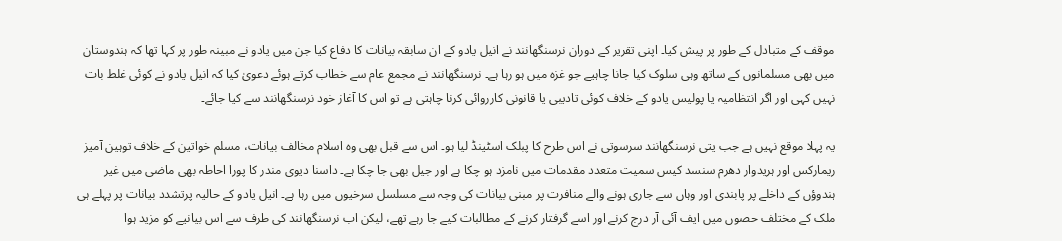موقف کے متبادل کے طور پر پیش کیا۔ اپنی تقریر کے دوران نرسنگھانند نے انیل یادو کے ان سابقہ بیانات کا دفاع کیا جن میں یادو نے مبینہ طور پر کہا تھا کہ ہندوستان میں بھی مسلمانوں کے ساتھ وہی سلوک کیا جانا چاہیے جو غزہ میں ہو رہا ہے۔ نرسنگھانند نے مجمع عام سے خطاب کرتے ہوئے دعویٰ کیا کہ انیل یادو نے کوئی غلط بات نہیں کہی اور اگر انتظامیہ یا پولیس یادو کے خلاف کوئی تادیبی یا قانونی کارروائی کرنا چاہتی ہے تو اس کا آغاز خود نرسنگھانند سے کیا جائے۔

یہ پہلا موقع نہیں ہے جب یتی نرسنگھانند سرسوتی نے اس طرح کا پبلک اسٹینڈ لیا ہو۔ اس سے قبل بھی وہ اسلام مخالف بیانات، مسلم خواتین کے خلاف توہین آمیز ریمارکس اور ہریدوار دھرم سنسد کیس سمیت متعدد مقدمات میں نامزد ہو چکا ہے اور جیل بھی جا چکا ہے۔ داسنا دیوی مندر کا پورا احاطہ بھی ماضی میں غیر ہندوؤں کے داخلے پر پابندی اور وہاں سے جاری ہونے والے منافرت پر مبنی بیانات کی وجہ سے مسلسل سرخیوں میں رہا ہے۔ انیل یادو کے حالیہ پرتشدد بیانات پر پہلے ہی ملک کے مختلف حصوں میں ایف آئی آر درج کرنے اور اسے گرفتار کرنے کے مطالبات کیے جا رہے تھے، لیکن اب نرسنگھانند کی طرف سے اس بیانیے کو مزید ہوا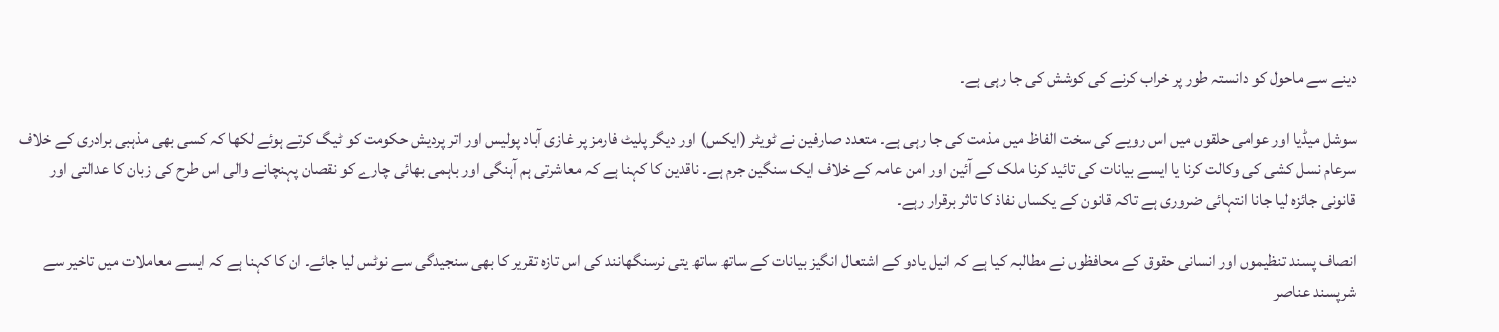دینے سے ماحول کو دانستہ طور پر خراب کرنے کی کوشش کی جا رہی ہے۔

سوشل میڈیا اور عوامی حلقوں میں اس رویے کی سخت الفاظ میں مذمت کی جا رہی ہے۔ متعدد صارفین نے ٹویٹر (ایکس) اور دیگر پلیٹ فارمز پر غازی آباد پولیس اور اتر پردیش حکومت کو ٹیگ کرتے ہوئے لکھا کہ کسی بھی مذہبی برادری کے خلاف سرعام نسل کشی کی وکالت کرنا یا ایسے بیانات کی تائید کرنا ملک کے آئین اور امن عامہ کے خلاف ایک سنگین جرم ہے۔ ناقدین کا کہنا ہے کہ معاشرتی ہم آہنگی اور باہمی بھائی چارے کو نقصان پہنچانے والی اس طرح کی زبان کا عدالتی اور قانونی جائزہ لیا جانا انتہائی ضروری ہے تاکہ قانون کے یکساں نفاذ کا تاثر برقرار رہے۔

انصاف پسند تنظیموں اور انسانی حقوق کے محافظوں نے مطالبہ کیا ہے کہ انیل یادو کے اشتعال انگیز بیانات کے ساتھ ساتھ یتی نرسنگھانند کی اس تازہ تقریر کا بھی سنجیدگی سے نوٹس لیا جائے۔ ان کا کہنا ہے کہ ایسے معاملات میں تاخیر سے شرپسند عناصر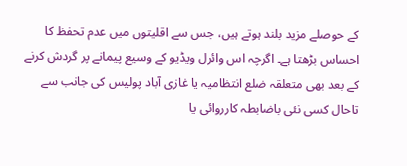کے حوصلے مزید بلند ہوتے ہیں، جس سے اقلیتوں میں عدم تحفظ کا احساس بڑھتا ہے۔ اگرچہ اس وائرل ویڈیو کے وسیع پیمانے پر گردش کرنے کے بعد بھی متعلقہ ضلع انتظامیہ یا غازی آباد پولیس کی جانب سے تاحال کسی نئی باضابطہ کارروائی یا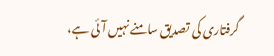گرفتاری کی تصدیق سامنے نہیں آئی ہے،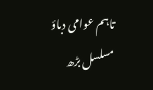تاہم عوامی دباؤ مسلسل بڑھ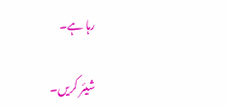رہا ہے۔

شیئر کریں۔